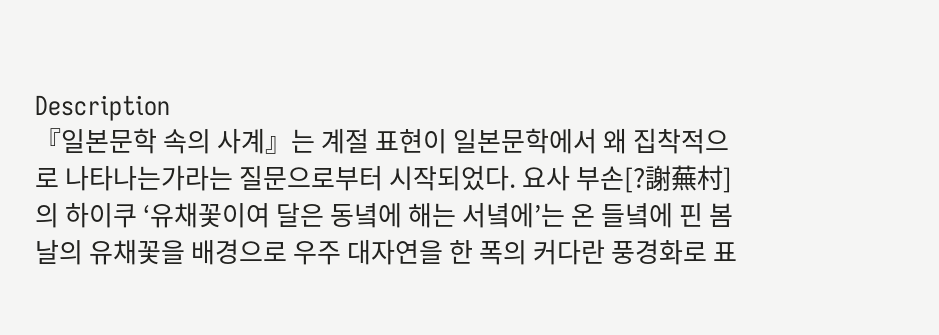Description
『일본문학 속의 사계』는 계절 표현이 일본문학에서 왜 집착적으로 나타나는가라는 질문으로부터 시작되었다. 요사 부손[?謝蕪村]의 하이쿠 ‘유채꽃이여 달은 동녘에 해는 서녘에’는 온 들녘에 핀 봄날의 유채꽃을 배경으로 우주 대자연을 한 폭의 커다란 풍경화로 표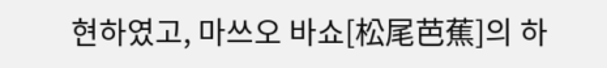현하였고, 마쓰오 바쇼[松尾芭蕉]의 하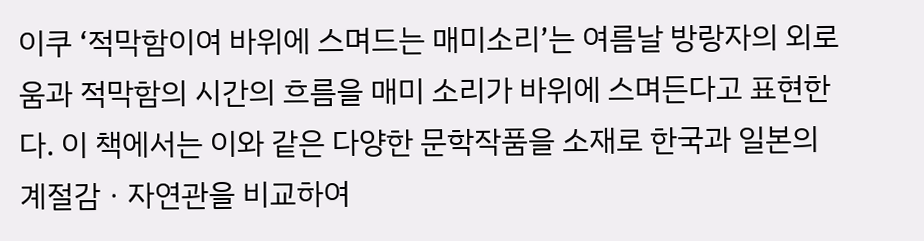이쿠 ‘적막함이여 바위에 스며드는 매미소리’는 여름날 방랑자의 외로움과 적막함의 시간의 흐름을 매미 소리가 바위에 스며든다고 표현한다. 이 책에서는 이와 같은 다양한 문학작품을 소재로 한국과 일본의 계절감ㆍ자연관을 비교하여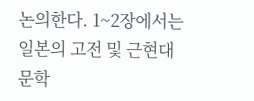논의한다. 1~2장에서는 일본의 고전 및 근현대문학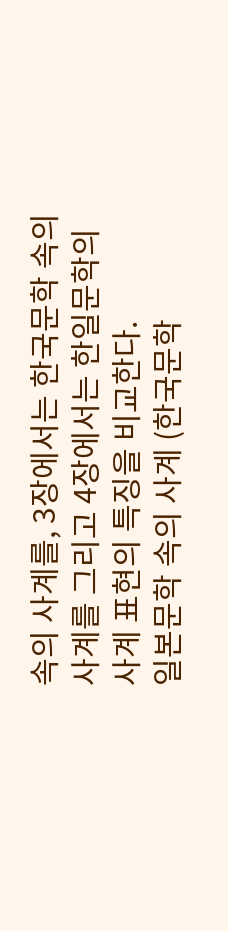속의 사계를, 3장에서는 한국문학 속의 사계를 그리고 4장에서는 한일문학의 사계 표현의 특징을 비교한다.
일본문학 속의 사계 (한국문학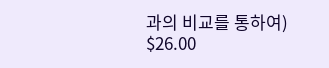과의 비교를 통하여)
$26.00